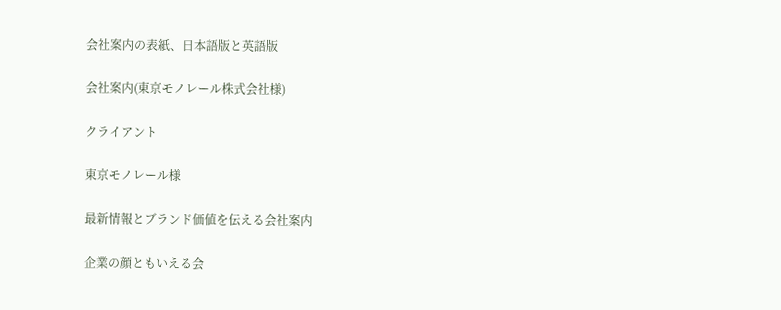会社案内の表紙、日本語版と英語版

会社案内(東京モノレール株式会社様)

クライアント

東京モノレール様

最新情報とブランド価値を伝える会社案内

企業の顔ともいえる会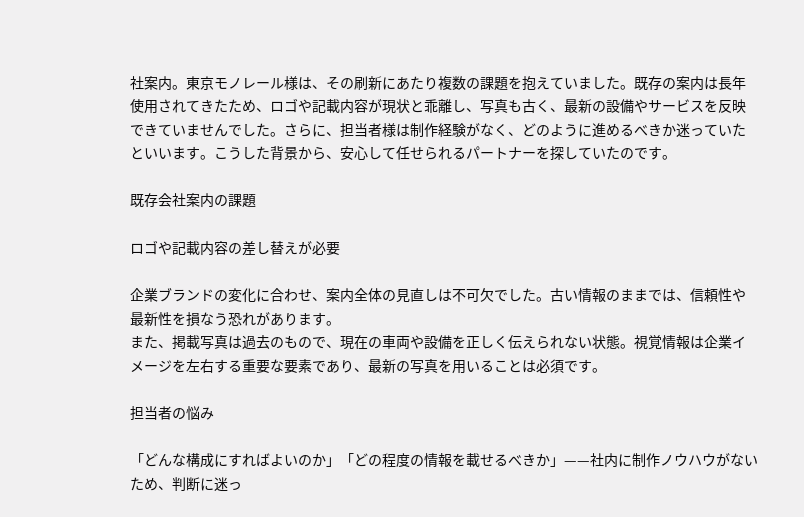社案内。東京モノレール様は、その刷新にあたり複数の課題を抱えていました。既存の案内は長年使用されてきたため、ロゴや記載内容が現状と乖離し、写真も古く、最新の設備やサービスを反映できていませんでした。さらに、担当者様は制作経験がなく、どのように進めるべきか迷っていたといいます。こうした背景から、安心して任せられるパートナーを探していたのです。

既存会社案内の課題

ロゴや記載内容の差し替えが必要

企業ブランドの変化に合わせ、案内全体の見直しは不可欠でした。古い情報のままでは、信頼性や最新性を損なう恐れがあります。
また、掲載写真は過去のもので、現在の車両や設備を正しく伝えられない状態。視覚情報は企業イメージを左右する重要な要素であり、最新の写真を用いることは必須です。

担当者の悩み

「どんな構成にすればよいのか」「どの程度の情報を載せるべきか」——社内に制作ノウハウがないため、判断に迷っ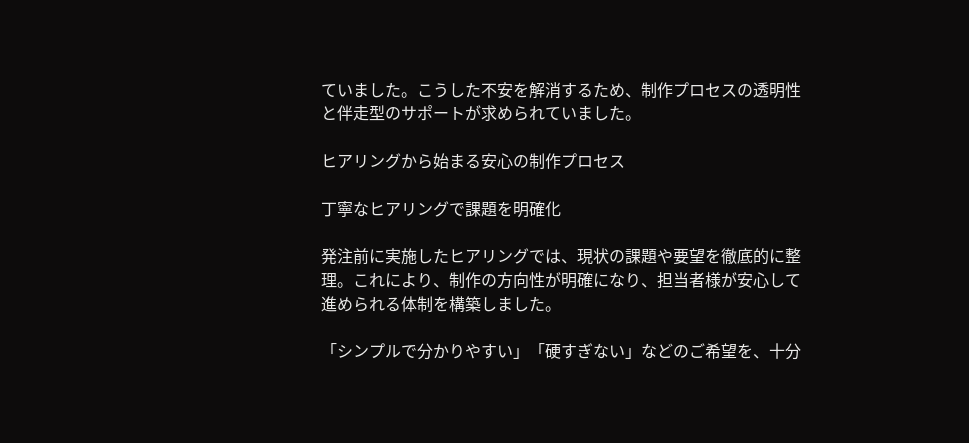ていました。こうした不安を解消するため、制作プロセスの透明性と伴走型のサポートが求められていました。

ヒアリングから始まる安心の制作プロセス

丁寧なヒアリングで課題を明確化

発注前に実施したヒアリングでは、現状の課題や要望を徹底的に整理。これにより、制作の方向性が明確になり、担当者様が安心して進められる体制を構築しました。

「シンプルで分かりやすい」「硬すぎない」などのご希望を、十分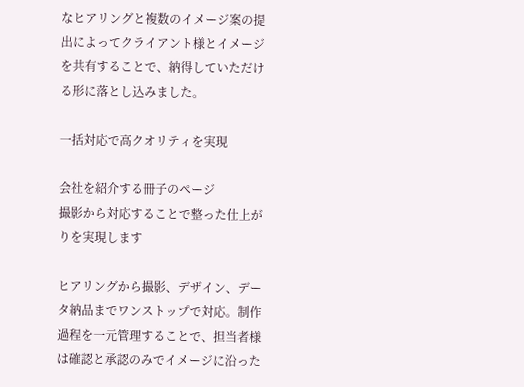なヒアリングと複数のイメージ案の提出によってクライアント様とイメージを共有することで、納得していただける形に落とし込みました。

一括対応で高クオリティを実現

会社を紹介する冊子のページ
撮影から対応することで整った仕上がりを実現します

ヒアリングから撮影、デザイン、データ納品までワンストップで対応。制作過程を一元管理することで、担当者様は確認と承認のみでイメージに沿った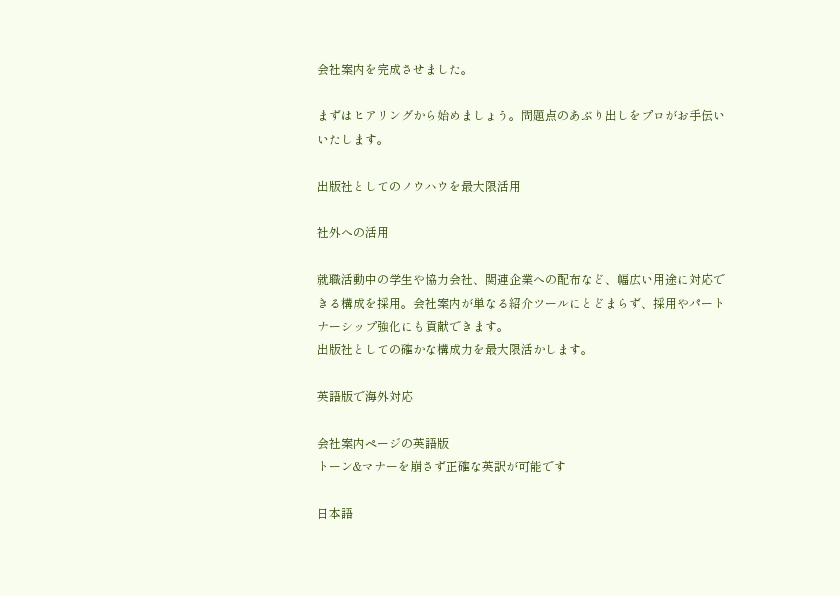会社案内を完成させました。

まずはヒアリングから始めましょう。問題点のあぶり出しをプロがお手伝いいたします。

出版社としてのノウハウを最大限活用

社外への活用

就職活動中の学生や協力会社、関連企業への配布など、幅広い用途に対応できる構成を採用。会社案内が単なる紹介ツールにとどまらず、採用やパートナーシップ強化にも貢献できます。
出版社としての確かな構成力を最大限活かします。

英語版で海外対応

会社案内ページの英語版
トーン&マナーを崩さず正確な英訳が可能です

日本語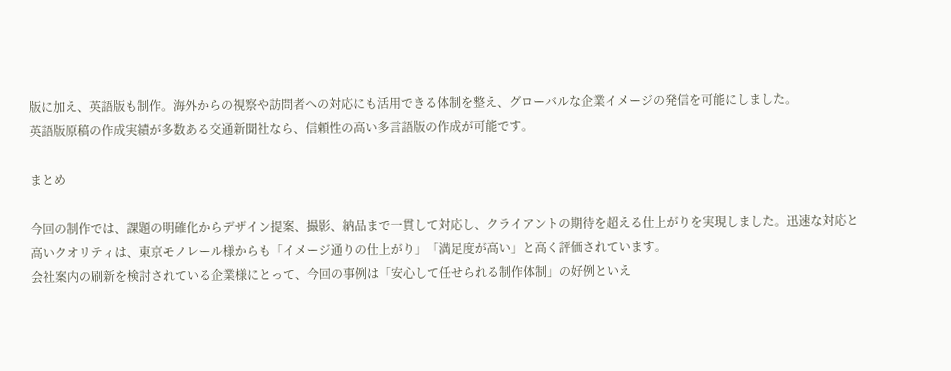版に加え、英語版も制作。海外からの視察や訪問者への対応にも活用できる体制を整え、グローバルな企業イメージの発信を可能にしました。
英語版原稿の作成実績が多数ある交通新聞社なら、信頼性の高い多言語版の作成が可能です。

まとめ

今回の制作では、課題の明確化からデザイン提案、撮影、納品まで一貫して対応し、クライアントの期待を超える仕上がりを実現しました。迅速な対応と高いクオリティは、東京モノレール様からも「イメージ通りの仕上がり」「満足度が高い」と高く評価されています。
会社案内の刷新を検討されている企業様にとって、今回の事例は「安心して任せられる制作体制」の好例といえ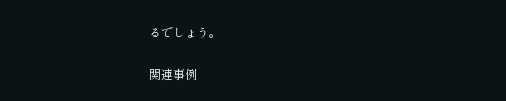るでしょう。

関連事例